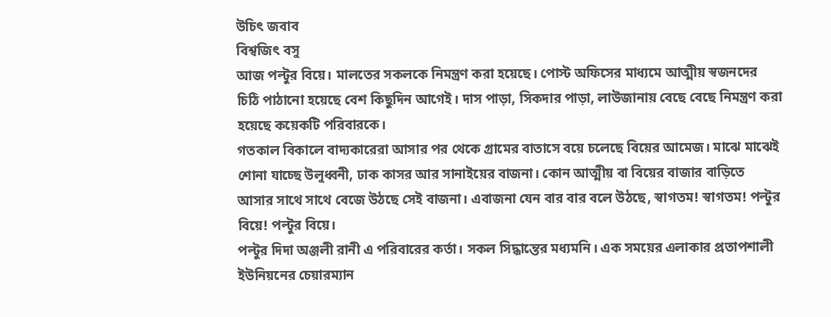উচিৎ জবাব
বিশ্বজিৎ বসু
আজ পল্টুর বিয়ে। মালতের সকলকে নিমন্ত্রণ করা হয়েছে। পোস্ট অফিসের মাধ্যমে আত্মীয় স্বজনদের চিঠি পাঠানো হয়েছে বেশ কিছুদিন আগেই। দাস পাড়া, সিকদার পাড়া, লাউজানায় বেছে বেছে নিমন্ত্রণ করা হয়েছে কয়েকটি পরিবারকে।
গতকাল বিকালে বাদ্যকারেরা আসার পর থেকে গ্রামের বাতাসে বয়ে চলেছে বিয়ের আমেজ। মাঝে মাঝেই শোনা যাচ্ছে উলুধ্বনী, ঢাক কাসর আর সানাইয়ের বাজনা। কোন আত্মীয় বা বিয়ের বাজার বাড়িতে আসার সাথে সাথে বেজে উঠছে সেই বাজনা। এবাজনা যেন বার বার বলে উঠছে, স্বাগতম! স্বাগতম! পল্টুর বিয়ে! পল্টুর বিয়ে।
পল্টুর দিদা অঞ্জলী রানী এ পরিবারের কর্তা। সকল সিদ্ধান্তের মধ্যমনি। এক সময়ের এলাকার প্রতাপশালী ইউনিয়নের চেয়ারম্যান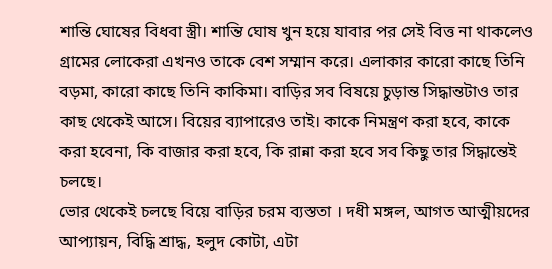শান্তি ঘোষের বিধবা স্ত্রী। শান্তি ঘোষ খুন হয়ে যাবার পর সেই বিত্ত না থাকলেও গ্রামের লোকেরা এখনও তাকে বেশ সম্মান করে। এলাকার কারো কাছে তিনি বড়মা, কারো কাছে তিনি কাকিমা। বাড়ির সব বিষয়ে চুড়ান্ত সিদ্ধান্তটাও তার কাছ থেকেই আসে। বিয়ের ব্যাপারেও তাই। কাকে নিমন্ত্রণ করা হবে, কাকে করা হবেনা, কি বাজার করা হবে, কি রান্না করা হবে সব কিছু তার সিদ্ধান্তেই চলছে।
ভোর থেকেই চলছে বিয়ে বাড়ির চরম ব্যস্ততা । দধী মঙ্গল, আগত আত্মীয়দের আপ্যায়ন, বিদ্ধি শ্রাদ্ধ, হলুদ কোটা, এটা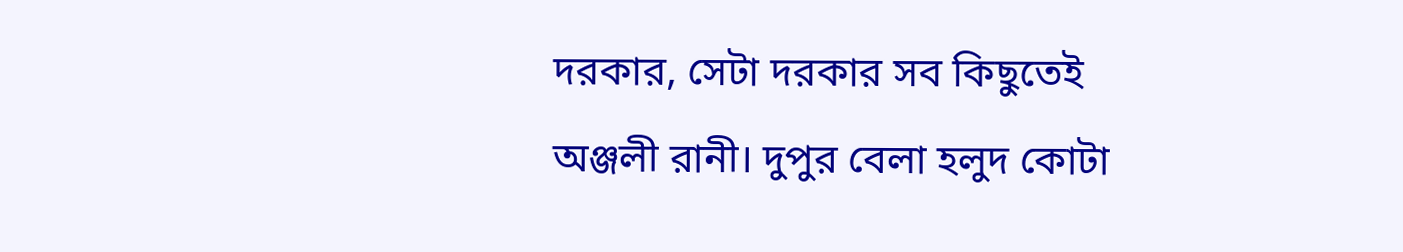দরকার, সেটা দরকার সব কিছুতেই অঞ্জলী রানী। দুপুর বেলা হলুদ কোটা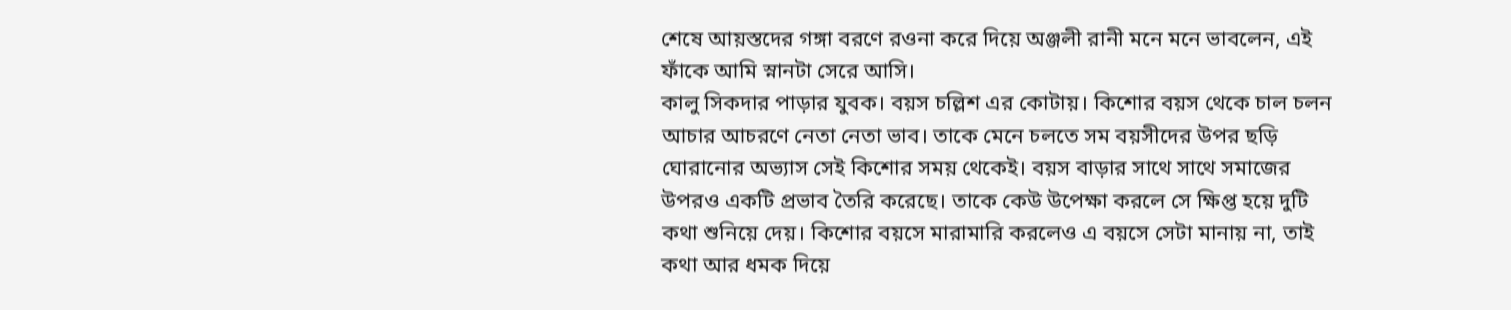শেষে আয়স্তদের গঙ্গা বরণে রওনা করে দিয়ে অঞ্জলী রানী মনে মনে ভাবলেন, এই ফাঁকে আমি স্নানটা সেরে আসি।
কালু সিকদার পাড়ার যুবক। বয়স চল্লিশ এর কোটায়। কিশোর বয়স থেকে চাল চলন আচার আচরণে নেতা নেতা ভাব। তাকে মেনে চলতে সম বয়সীদের উপর ছড়ি ঘোরানোর অভ্যাস সেই কিশোর সময় থেকেই। বয়স বাড়ার সাথে সাথে সমাজের উপরও একটি প্রভাব তৈরি করেছে। তাকে কেউ উপেক্ষা করলে সে ক্ষিপ্ত হয়ে দুটি কথা শুনিয়ে দেয়। কিশোর বয়সে মারামারি করলেও এ বয়সে সেটা মানায় না, তাই কথা আর ধমক দিয়ে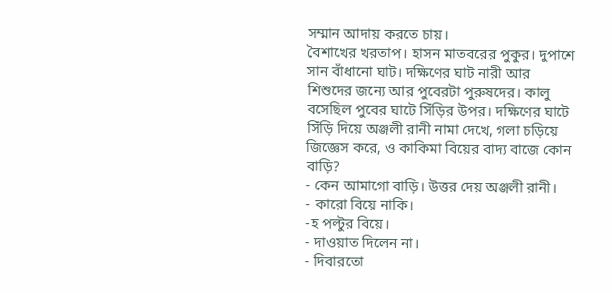সম্মান আদায় করতে চায়।
বৈশাখের খরতাপ। হাসন মাতবরের পুকুর। দুপাশে সান বাঁধানো ঘাট। দক্ষিণের ঘাট নারী আর শিশুদের জন্যে আর পুবেরটা পুরুষদের। কালু বসেছিল পুবের ঘাটে সিঁড়ির উপর। দক্ষিণের ঘাটে সিঁড়ি দিয়ে অঞ্জলী রানী নামা দেখে, গলা চড়িয়ে জিজ্ঞেস করে, ও কাকিমা বিয়ের বাদ্য বাজে কোন বাড়ি?
- কেন আমাগো বাড়ি। উত্তর দেয় অঞ্জলী রানী।
- কারো বিয়ে নাকি।
-হ পল্টুর বিয়ে।
- দাওয়াত দিলেন না।
- দিবারতো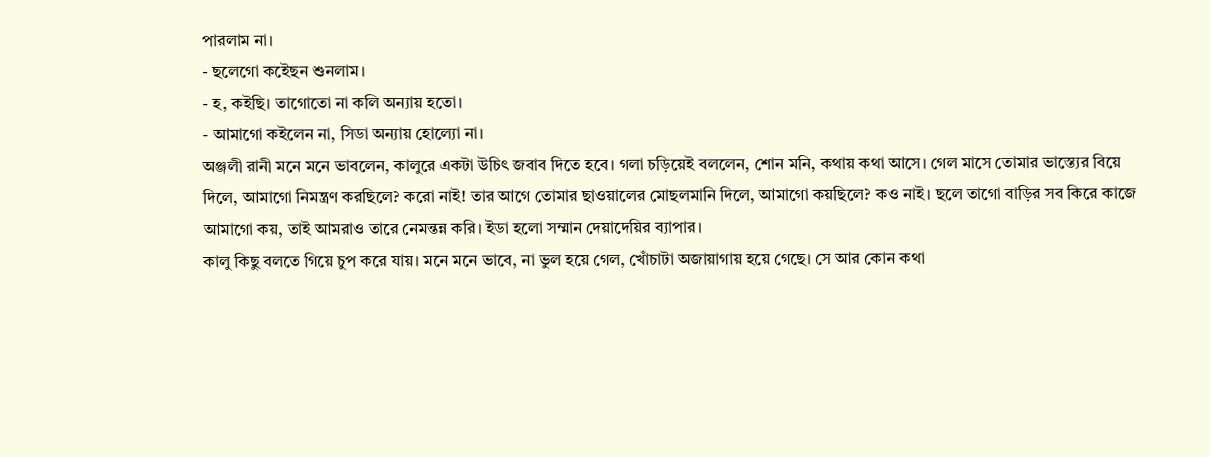পারলাম না।
- ছলেগো কইেছন শুনলাম।
- হ, কইছি। তাগোতো না কলি অন্যায় হতো।
- আমাগো কইলেন না, সিডা অন্যায় হোল্যো না।
অঞ্জলী রানী মনে মনে ভাবলেন, কালুরে একটা উচিৎ জবাব দিতে হবে। গলা চড়িয়েই বললেন, শোন মনি, কথায় কথা আসে। গেল মাসে তোমার ভাস্ত্যের বিয়ে দিলে, আমাগো নিমন্ত্রণ করছিলে? করো নাই! তার আগে তোমার ছাওয়ালের মোছলমানি দিলে, আমাগো কয়ছিলে? কও নাই। ছলে তাগো বাড়ির সব কিরে কাজে আমাগো কয়, তাই আমরাও তারে নেমন্তন্ন করি। ইডা হলো সম্মান দেয়াদেয়ির ব্যাপার।
কালু কিছু বলতে গিয়ে চুপ করে যায়। মনে মনে ভাবে, না ভুল হয়ে গেল, খোঁচাটা অজায়াগায় হয়ে গেছে। সে আর কোন কথা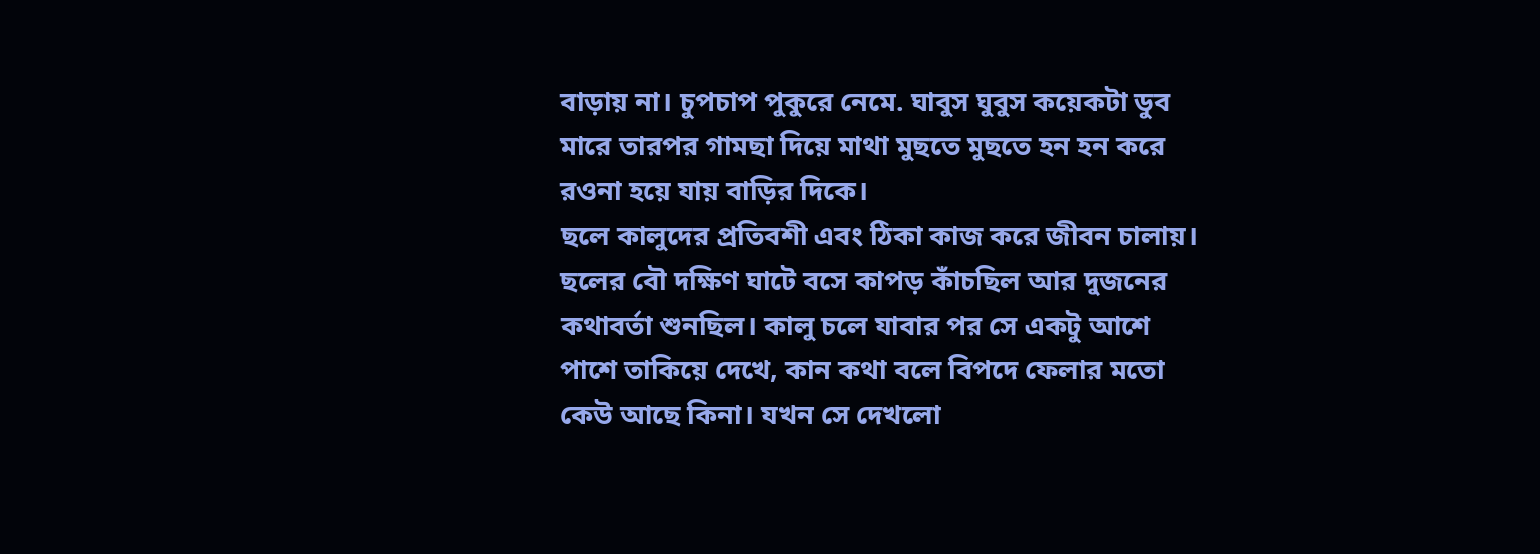বাড়ায় না। চুপচাপ পুকুরে নেমে. ঘাবুস ঘুবুস কয়েকটা ডুব মারে তারপর গামছা দিয়ে মাথা মুছতে মুছতে হন হন করে রওনা হয়ে যায় বাড়ির দিকে।
ছলে কালুদের প্রতিবশী এবং ঠিকা কাজ করে জীবন চালায়। ছলের বৌ দক্ষিণ ঘাটে বসে কাপড় কাঁচছিল আর দুজনের কথাবর্তা শুনছিল। কালু চলে যাবার পর সে একটু আশে পাশে তাকিয়ে দেখে, কান কথা বলে বিপদে ফেলার মতো কেউ আছে কিনা। যখন সে দেখলো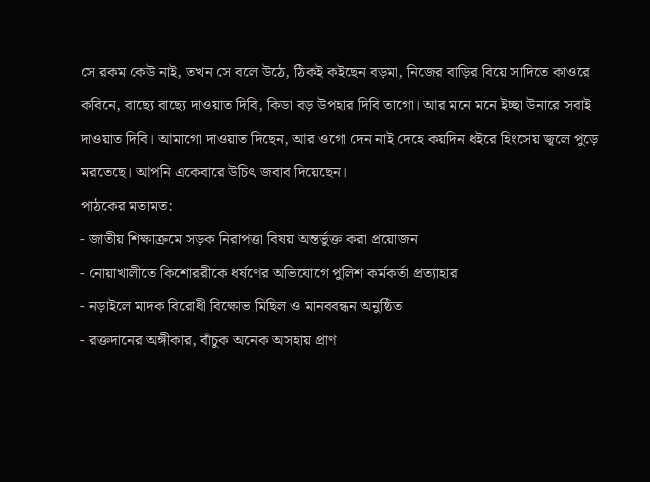সে রকম কেউ নাই, তখন সে বলে উঠে, ঠিকই কইছেন বড়মা, নিজের বাড়ির বিয়ে সাদিতে কাওরে কবিনে, বাছ্যে বাছ্যে দাওয়াত দিবি, কিডা বড় উপহার দিবি তাগো। আর মনে মনে ইচ্ছা উনারে সবাই দাওয়াত দিবি। আমাগো দাওয়াত দিছেন, আর ওগো দেন নাই দেহে কয়দিন ধইরে হিংসেয় জ্বলে পুড়ে মরতেছে। আপনি একেবারে উচিৎ জবাব দিয়েছেন।
পাঠকের মতামত:
- জাতীয় শিক্ষাক্রমে সড়ক নিরাপত্তা বিষয় অন্তর্ভুক্ত করা প্রয়োজন
- নোয়াখালীতে কিশোররীকে ধর্ষণের অভিযোগে পুলিশ কর্মকর্তা প্রত্যাহার
- নড়াইলে মাদক বিরোধী বিক্ষোভ মিছিল ও মানববন্ধন অনুষ্ঠিত
- রক্তদানের অঙ্গীকার, বাঁচুক অনেক অসহায় প্রাণ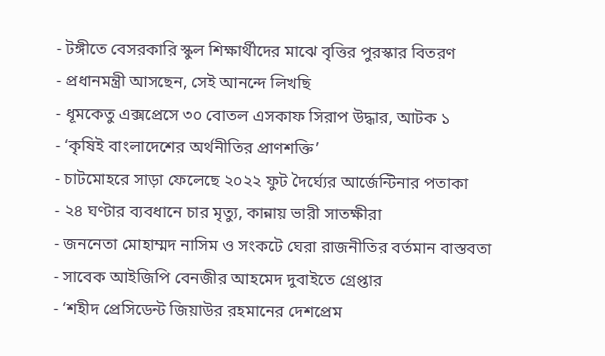- টঙ্গীতে বেসরকারি স্কুল শিক্ষার্থীদের মাঝে বৃত্তির পুরস্কার বিতরণ
- প্রধানমন্ত্রী আসছেন, সেই আনন্দে লিখছি
- ধূমকেতু এক্সপ্রেসে ৩০ বোতল এসকাফ সিরাপ উদ্ধার, আটক ১
- ‘কৃষিই বাংলাদেশের অর্থনীতির প্রাণশক্তি’
- চাটমোহরে সাড়া ফেলেছে ২০২২ ফুট দৈর্ঘ্যের আর্জেন্টিনার পতাকা
- ২৪ ঘণ্টার ব্যবধানে চার মৃত্যু, কান্নায় ভারী সাতক্ষীরা
- জননেতা মোহাম্মদ নাসিম ও সংকটে ঘেরা রাজনীতির বর্তমান বাস্তবতা
- সাবেক আইজিপি বেনজীর আহমেদ দুবাইতে গ্রেপ্তার
- ‘শহীদ প্রেসিডেন্ট জিয়াউর রহমানের দেশপ্রেম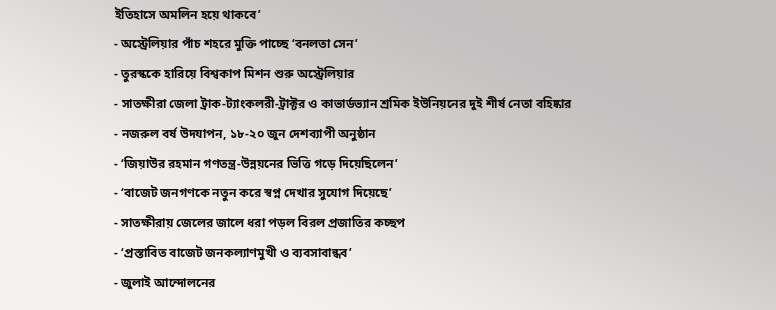ইতিহাসে অমলিন হয়ে থাকবে’
- অস্ট্রেলিয়ার পাঁচ শহরে মুক্তি পাচ্ছে ‘বনলতা সেন’
- তুরস্ককে হারিয়ে বিশ্বকাপ মিশন শুরু অস্ট্রেলিয়ার
- সাতক্ষীরা জেলা ট্রাক-ট্যাংকলরী-ট্রাক্টর ও কাভার্ডভ্যান শ্রমিক ইউনিয়নের দুই শীর্ষ নেতা বহিষ্কার
- নজরুল বর্ষ উদযাপন, ১৮-২০ জুন দেশব্যাপী অনুষ্ঠান
- ‘জিয়াউর রহমান গণতন্ত্র-উন্নয়নের ভিত্তি গড়ে দিয়েছিলেন’
- ‘বাজেট জনগণকে নতুন করে স্বপ্ন দেখার সুযোগ দিয়েছে’
- সাতক্ষীরায় জেলের জালে ধরা পড়ল বিরল প্রজাতির কচ্ছপ
- ‘প্রস্তাবিত বাজেট জনকল্যাণমুখী ও ব্যবসাবান্ধব’
- জুলাই আন্দোলনের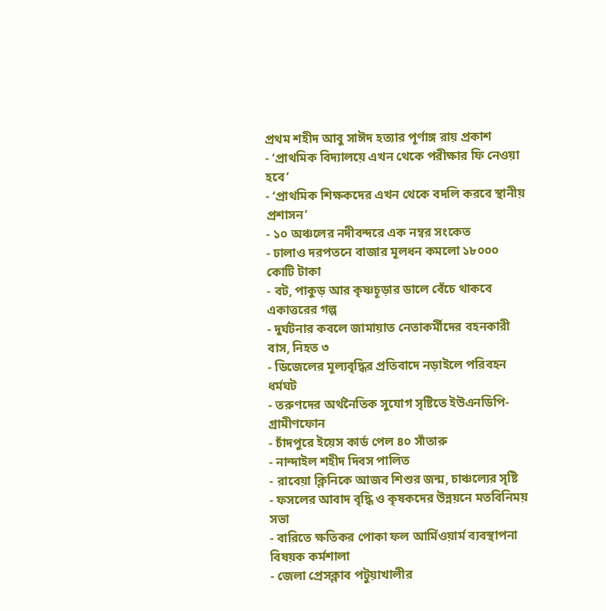প্রথম শহীদ আবু সাঈদ হত্যার পূর্ণাঙ্গ রায় প্রকাশ
- ‘প্রাথমিক বিদ্যালয়ে এখন থেকে পরীক্ষার ফি নেওয়া হবে’
- ‘প্রাথমিক শিক্ষকদের এখন থেকে বদলি করবে স্থানীয় প্রশাসন’
- ১০ অঞ্চলের নদীবন্দরে এক নম্বর সংকেত
- ঢালাও দরপতনে বাজার মূলধন কমলো ১৮০০০ কোটি টাকা
- বট, পাকুড় আর কৃষ্ণচূড়ার ডালে বেঁচে থাকবে একাত্তরের গল্প
- দুর্ঘটনার কবলে জামায়াত নেতাকর্মীদের বহনকারী বাস, নিহত ৩
- ডিজেলের মূল্যবৃদ্ধির প্রতিবাদে নড়াইলে পরিবহন ধর্মঘট
- তরুণদের অর্থনৈতিক সুযোগ সৃষ্টিতে ইউএনডিপি-গ্রামীণফোন
- চাঁদপুরে ইয়েস কার্ড পেল ৪০ সাঁতারু
- নান্দাইল শহীদ দিবস পালিত
- রাবেয়া ক্লিনিকে আজব শিশুর জন্ম, চাঞ্চল্যের সৃষ্টি
- ফসলের আবাদ বৃদ্ধি ও কৃষকদের উন্নয়নে মতবিনিময় সভা
- বারিতে ক্ষতিকর পোকা ফল আর্মিওয়ার্ম ব্যবস্থাপনা বিষয়ক কর্মশালা
- জেলা প্রেসক্লাব পটুয়াখালীর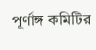পূর্ণাঙ্গ কমিটির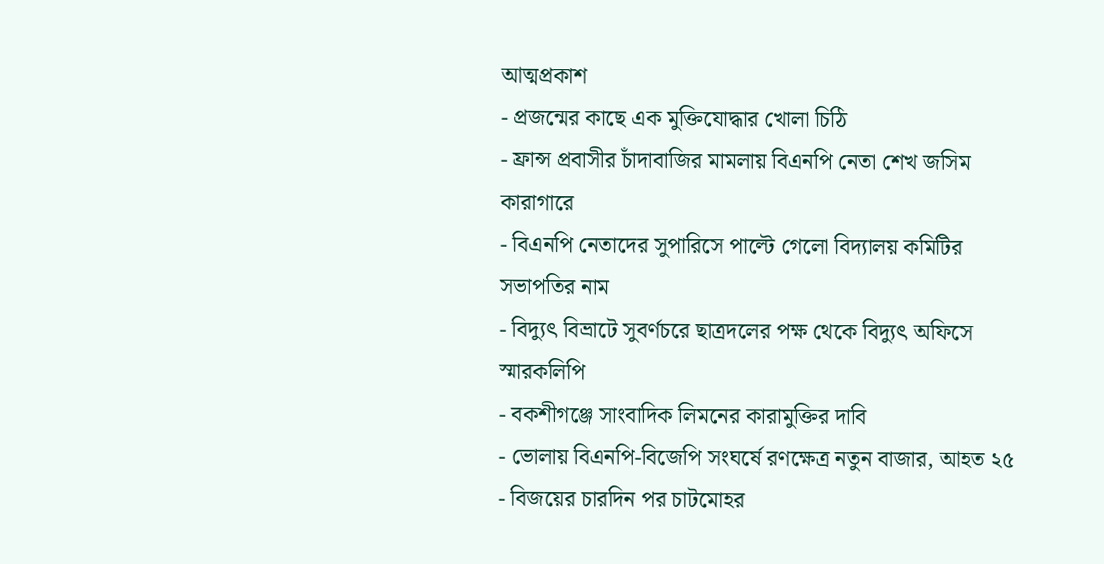আত্মপ্রকাশ
- প্রজন্মের কাছে এক মুক্তিযোদ্ধার খোলা চিঠি
- ফ্রান্স প্রবাসীর চাঁদাবাজির মামলায় বিএনপি নেতা শেখ জসিম কারাগারে
- বিএনপি নেতাদের সুপারিসে পাল্টে গেলো বিদ্যালয় কমিটির সভাপতির নাম
- বিদ্যুৎ বিভ্রাটে সুবর্ণচরে ছাত্রদলের পক্ষ থেকে বিদ্যুৎ অফিসে স্মারকলিপি
- বকশীগঞ্জে সাংবাদিক লিমনের কারামুক্তির দাবি
- ভোলায় বিএনপি-বিজেপি সংঘর্ষে রণক্ষেত্র নতুন বাজার, আহত ২৫
- বিজয়ের চারদিন পর চাটমোহর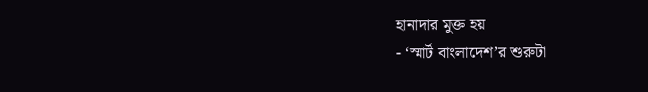হানাদার মুক্ত হয়
- ‘স্মার্ট বাংলাদেশ’র শুরুটা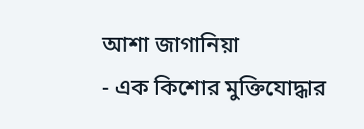আশা জাগানিয়া
- এক কিশোর মুক্তিযোদ্ধার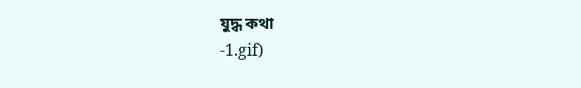যুদ্ধ কথা
-1.gif)